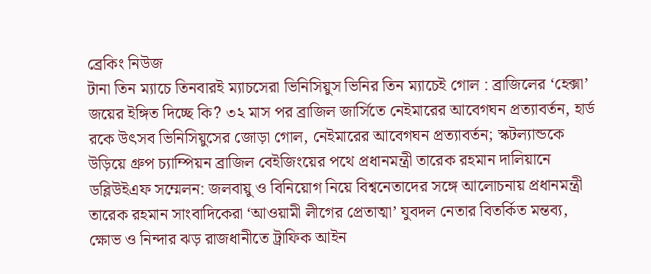ব্রেকিং নিউজ
টানা তিন ম্যাচে তিনবারই ম্যাচসেরা ভিনিসিয়ুস ভিনির তিন ম্যাচেই গোল : ব্রাজিলের ‘হেক্সা’ জয়ের ইঙ্গিত দিচ্ছে কি? ৩২ মাস পর ব্রাজিল জার্সিতে নেইমারের আবেগঘন প্রত্যাবর্তন, হার্ড রকে উৎসব ভিনিসিয়ুসের জোড়া গোল, নেইমারের আবেগঘন প্রত্যাবর্তন; স্কটল্যান্ডকে উড়িয়ে গ্রুপ চ্যাম্পিয়ন ব্রাজিল বেইজিংয়ের পথে প্রধানমন্ত্রী তারেক রহমান দালিয়ানে ডব্লিউইএফ সম্মেলন: জলবায়ু ও বিনিয়োগ নিয়ে বিশ্বনেতাদের সঙ্গে আলোচনায় প্রধানমন্ত্রী তারেক রহমান সাংবাদিকেরা ‘আওয়ামী লীগের প্রেতাত্মা’ যুবদল নেতার বিতর্কিত মন্তব্য, ক্ষোভ ও নিন্দার ঝড় রাজধানীতে ট্রাফিক আইন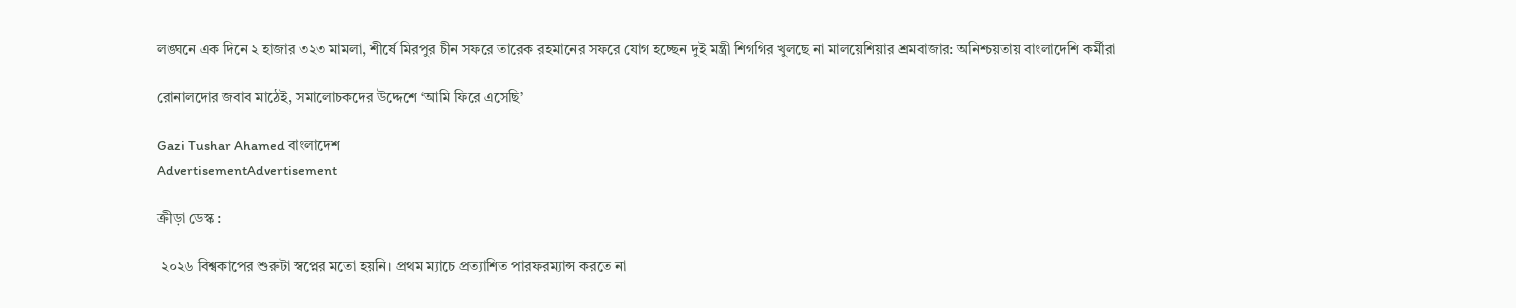লঙ্ঘনে এক দিনে ২ হাজার ৩২৩ মামলা, শীর্ষে মিরপুর চীন সফরে তারেক রহমানের সফরে যোগ হচ্ছেন দুই মন্ত্রী শিগগির খুলছে না মালয়েশিয়ার শ্রমবাজার: অনিশ্চয়তায় বাংলাদেশি কর্মীরা

রোনালদোর জবাব মাঠেই, সমালোচকদের উদ্দেশে ‘আমি ফিরে এসেছি’

Gazi Tushar Ahamed বাংলাদেশ
AdvertisementAdvertisement

ক্রীড়া ডেস্ক :

 ২০২৬ বিশ্বকাপের শুরুটা স্বপ্নের মতো হয়নি। প্রথম ম্যাচে প্রত্যাশিত পারফরম্যান্স করতে না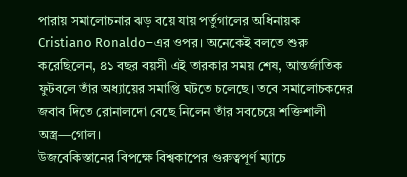পারায় সমালোচনার ঝড় বয়ে যায় পর্তুগালের অধিনায়ক Cristiano Ronaldo–এর ওপর। অনেকেই বলতে শুরু করেছিলেন, ৪১ বছর বয়সী এই তারকার সময় শেষ, আন্তর্জাতিক ফুটবলে তাঁর অধ্যায়ের সমাপ্তি ঘটতে চলেছে। তবে সমালোচকদের জবাব দিতে রোনালদো বেছে নিলেন তাঁর সবচেয়ে শক্তিশালী অস্ত্র—গোল।
উজবেকিস্তানের বিপক্ষে বিশ্বকাপের গুরুত্বপূর্ণ ম্যাচে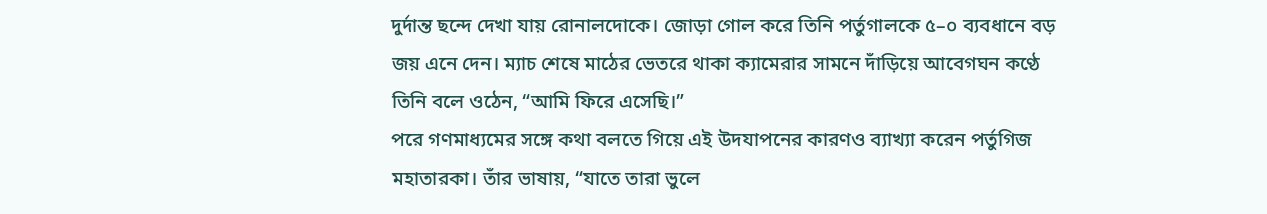দুর্দান্ত ছন্দে দেখা যায় রোনালদোকে। জোড়া গোল করে তিনি পর্তুগালকে ৫–০ ব্যবধানে বড় জয় এনে দেন। ম্যাচ শেষে মাঠের ভেতরে থাকা ক্যামেরার সামনে দাঁড়িয়ে আবেগঘন কণ্ঠে তিনি বলে ওঠেন, “আমি ফিরে এসেছি।”
পরে গণমাধ্যমের সঙ্গে কথা বলতে গিয়ে এই উদযাপনের কারণও ব্যাখ্যা করেন পর্তুগিজ মহাতারকা। তাঁর ভাষায়, “যাতে তারা ভুলে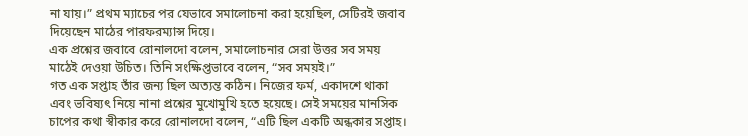না যায়।” প্রথম ম্যাচের পর যেভাবে সমালোচনা করা হয়েছিল, সেটিরই জবাব দিয়েছেন মাঠের পারফরম্যান্স দিয়ে।
এক প্রশ্নের জবাবে রোনালদো বলেন, সমালোচনার সেরা উত্তর সব সময় মাঠেই দেওয়া উচিত। তিনি সংক্ষিপ্তভাবে বলেন, “সব সময়ই।”
গত এক সপ্তাহ তাঁর জন্য ছিল অত্যন্ত কঠিন। নিজের ফর্ম, একাদশে থাকা এবং ভবিষ্যৎ নিয়ে নানা প্রশ্নের মুখোমুখি হতে হয়েছে। সেই সময়ের মানসিক চাপের কথা স্বীকার করে রোনালদো বলেন, “এটি ছিল একটি অন্ধকার সপ্তাহ।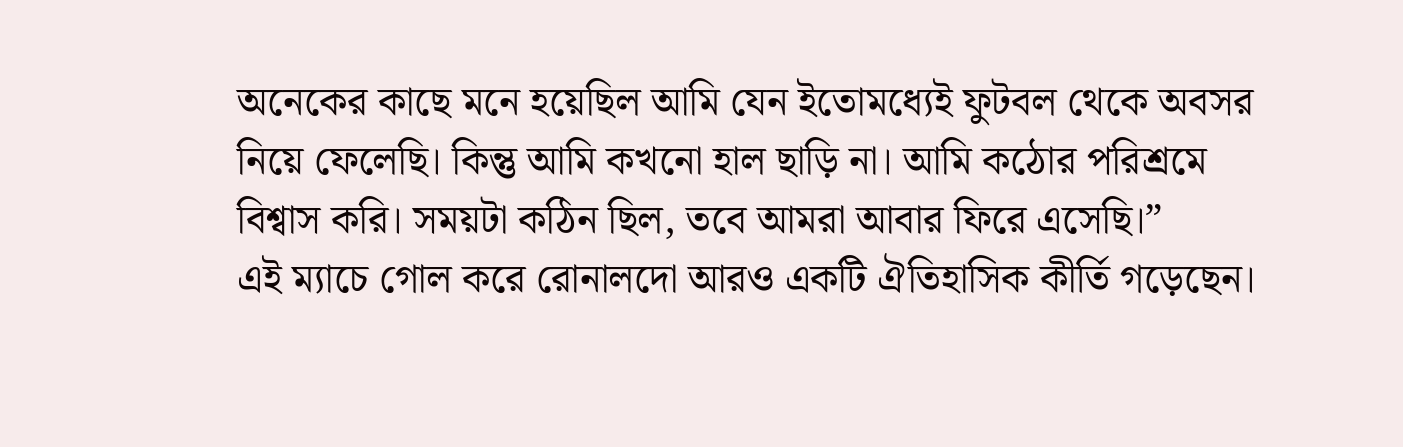অনেকের কাছে মনে হয়েছিল আমি যেন ইতোমধ্যেই ফুটবল থেকে অবসর নিয়ে ফেলেছি। কিন্তু আমি কখনো হাল ছাড়ি না। আমি কঠোর পরিশ্রমে বিশ্বাস করি। সময়টা কঠিন ছিল, তবে আমরা আবার ফিরে এসেছি।”
এই ম্যাচে গোল করে রোনালদো আরও একটি ঐতিহাসিক কীর্তি গড়েছেন।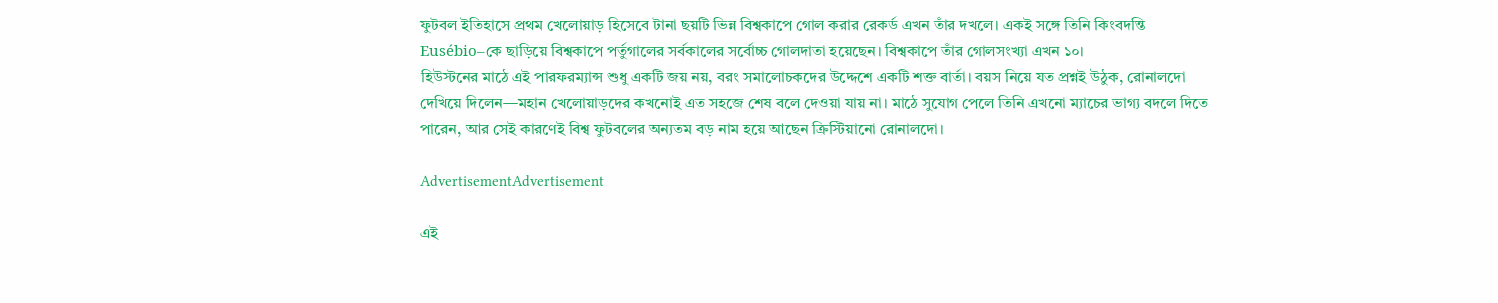ফুটবল ইতিহাসে প্রথম খেলোয়াড় হিসেবে টানা ছয়টি ভিন্ন বিশ্বকাপে গোল করার রেকর্ড এখন তাঁর দখলে। একই সঙ্গে তিনি কিংবদন্তি Eusébio–কে ছাড়িয়ে বিশ্বকাপে পর্তুগালের সর্বকালের সর্বোচ্চ গোলদাতা হয়েছেন। বিশ্বকাপে তাঁর গোলসংখ্যা এখন ১০।
হিউস্টনের মাঠে এই পারফরম্যান্স শুধু একটি জয় নয়, বরং সমালোচকদের উদ্দেশে একটি শক্ত বার্তা। বয়স নিয়ে যত প্রশ্নই উঠুক, রোনালদো দেখিয়ে দিলেন—মহান খেলোয়াড়দের কখনোই এত সহজে শেষ বলে দেওয়া যায় না। মাঠে সুযোগ পেলে তিনি এখনো ম্যাচের ভাগ্য বদলে দিতে পারেন, আর সেই কারণেই বিশ্ব ফুটবলের অন্যতম বড় নাম হয়ে আছেন ক্রিস্টিয়ানো রোনালদো।

AdvertisementAdvertisement

এই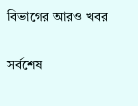বিভাগের আরও খবর

সর্বশেষ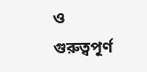ও গুরুত্বপূর্ণ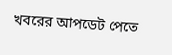খবরের আপডেট পেতে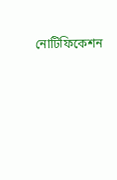নোটিফিকেশন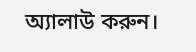অ্যালাউ করুন।